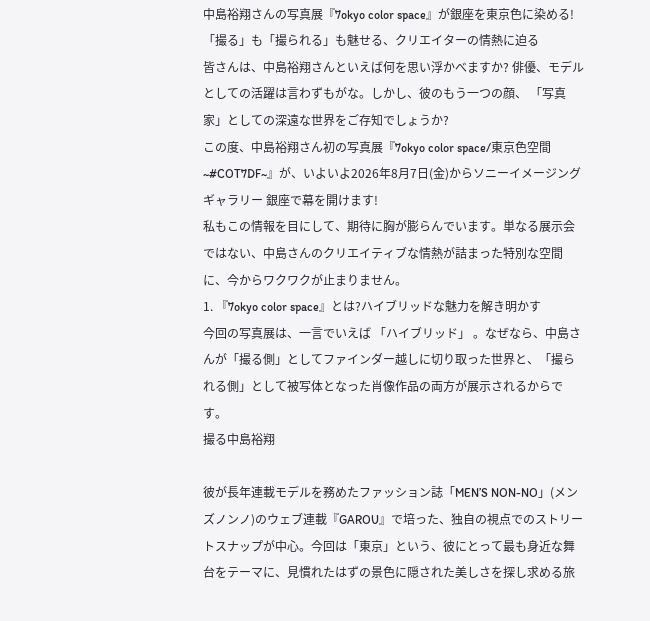中島裕翔さんの写真展『7okyo color space』が銀座を東京色に染める!「撮る」も「撮られる」も魅せる、クリエイターの情熱に迫る
皆さんは、中島裕翔さんといえば何を思い浮かべますか? 俳優、モデルとしての活躍は言わずもがな。しかし、彼のもう一つの顔、 「写真家」としての深遠な世界をご存知でしょうか?
この度、中島裕翔さん初の写真展『7okyo color space/東京色空間 ~#COT7DF~』が、いよいよ2026年8月7日(金)からソニーイメージングギャラリー 銀座で幕を開けます!
私もこの情報を目にして、期待に胸が膨らんでいます。単なる展示会ではない、中島さんのクリエイティブな情熱が詰まった特別な空間に、今からワクワクが止まりません。
1. 『7okyo color space』とは?ハイブリッドな魅力を解き明かす
今回の写真展は、一言でいえば 「ハイブリッド」 。なぜなら、中島さんが「撮る側」としてファインダー越しに切り取った世界と、「撮られる側」として被写体となった肖像作品の両方が展示されるからです。
撮る中島裕翔

彼が長年連載モデルを務めたファッション誌「MEN’S NON-NO」(メンズノンノ)のウェブ連載『GAROU』で培った、独自の視点でのストリートスナップが中心。今回は「東京」という、彼にとって最も身近な舞台をテーマに、見慣れたはずの景色に隠された美しさを探し求める旅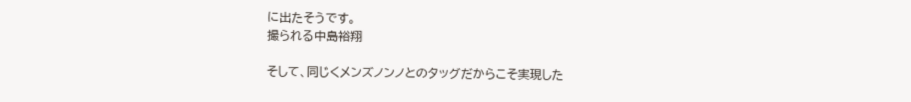に出たそうです。
撮られる中島裕翔

そして、同じくメンズノンノとのタッグだからこそ実現した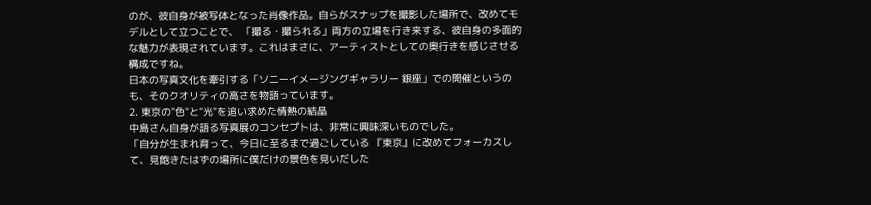のが、彼自身が被写体となった肖像作品。自らがスナップを撮影した場所で、改めてモデルとして立つことで、 「撮る・撮られる」両方の立場を行き来する、彼自身の多面的な魅力が表現されています。これはまさに、アーティストとしての奥行きを感じさせる構成ですね。
日本の写真文化を牽引する「ソニーイメージングギャラリー 銀座」での開催というのも、そのクオリティの高さを物語っています。
2. 東京の"色"と"光"を追い求めた情熱の結晶
中島さん自身が語る写真展のコンセプトは、非常に興味深いものでした。
「自分が生まれ育って、今日に至るまで過ごしている 『東京』に改めてフォーカスして、見飽きたはずの場所に僕だけの景色を見いだした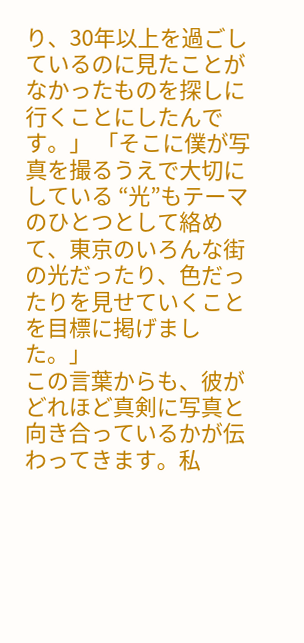り、30年以上を過ごしているのに見たことがなかったものを探しに行くことにしたんです。」 「そこに僕が写真を撮るうえで大切にしている “光”もテーマのひとつとして絡めて、東京のいろんな街の光だったり、色だったりを見せていくことを目標に掲げました。」
この言葉からも、彼がどれほど真剣に写真と向き合っているかが伝わってきます。私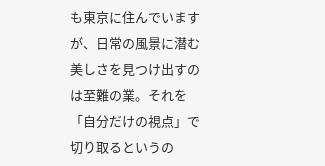も東京に住んでいますが、日常の風景に潜む美しさを見つけ出すのは至難の業。それを「自分だけの視点」で切り取るというの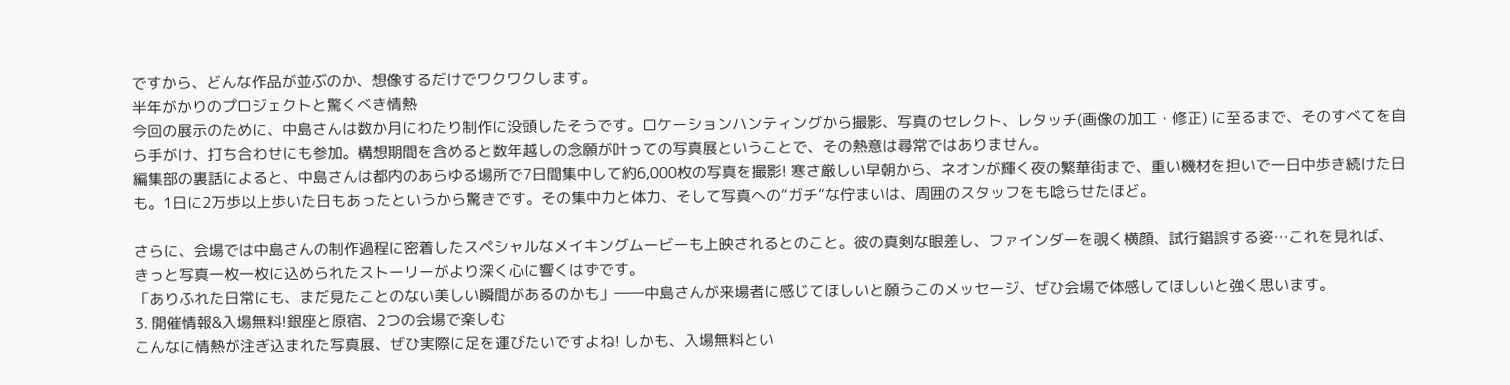ですから、どんな作品が並ぶのか、想像するだけでワクワクします。
半年がかりのプロジェクトと驚くべき情熱
今回の展示のために、中島さんは数か月にわたり制作に没頭したそうです。ロケーションハンティングから撮影、写真のセレクト、レタッチ(画像の加工・修正) に至るまで、そのすべてを自ら手がけ、打ち合わせにも参加。構想期間を含めると数年越しの念願が叶っての写真展ということで、その熱意は尋常ではありません。
編集部の裏話によると、中島さんは都内のあらゆる場所で7日間集中して約6,000枚の写真を撮影! 寒さ厳しい早朝から、ネオンが輝く夜の繁華街まで、重い機材を担いで一日中歩き続けた日も。1日に2万歩以上歩いた日もあったというから驚きです。その集中力と体力、そして写真への“ガチ”な佇まいは、周囲のスタッフをも唸らせたほど。

さらに、会場では中島さんの制作過程に密着したスペシャルなメイキングムービーも上映されるとのこと。彼の真剣な眼差し、ファインダーを覗く横顔、試行錯誤する姿…これを見れば、きっと写真一枚一枚に込められたストーリーがより深く心に響くはずです。
「ありふれた日常にも、まだ見たことのない美しい瞬間があるのかも」――中島さんが来場者に感じてほしいと願うこのメッセージ、ぜひ会場で体感してほしいと強く思います。
3. 開催情報&入場無料!銀座と原宿、2つの会場で楽しむ
こんなに情熱が注ぎ込まれた写真展、ぜひ実際に足を運びたいですよね! しかも、入場無料とい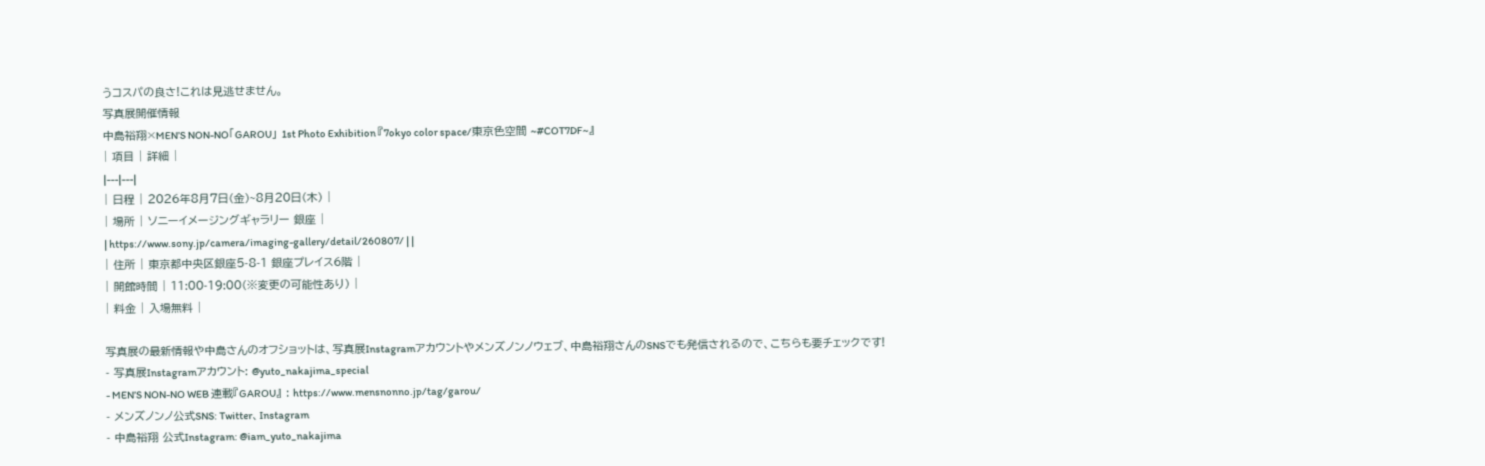うコスパの良さ!これは見逃せません。
写真展開催情報
中島裕翔×MEN’S NON-NO「GAROU」 1st Photo Exhibition 『7okyo color space/東京色空間 ~#COT7DF~』
| 項目 | 詳細 |
|---|---|
| 日程 | 2026年8月7日(金)~8月20日(木) |
| 場所 | ソニーイメージングギャラリー 銀座 |
| https://www.sony.jp/camera/imaging-gallery/detail/260807/ | |
| 住所 | 東京都中央区銀座5-8-1 銀座プレイス6階 |
| 開館時間 | 11:00-19:00(※変更の可能性あり) |
| 料金 | 入場無料 |

写真展の最新情報や中島さんのオフショットは、写真展Instagramアカウントやメンズノンノウェブ、中島裕翔さんのSNSでも発信されるので、こちらも要チェックです!
- 写真展Instagramアカウント: @yuto_nakajima_special
- MEN’S NON-NO WEB 連載『GAROU』 : https://www.mensnonno.jp/tag/garou/
- メンズノンノ公式SNS: Twitter、Instagram
- 中島裕翔 公式Instagram: @iam_yuto_nakajima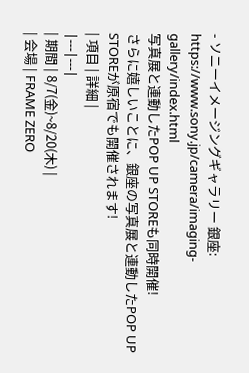- ソニーイメージングギャラリー 銀座: https://www.sony.jp/camera/imaging-gallery/index.html
写真展と連動したPOP UP STOREも同時開催!
さらに嬉しいことに、銀座の写真展と連動したPOP UP STOREが原宿でも開催されます!
| 項目 | 詳細 |
|---|---|
| 期間 | 8/7(金)~8/20(木) |
| 会場 | FRAME ZERO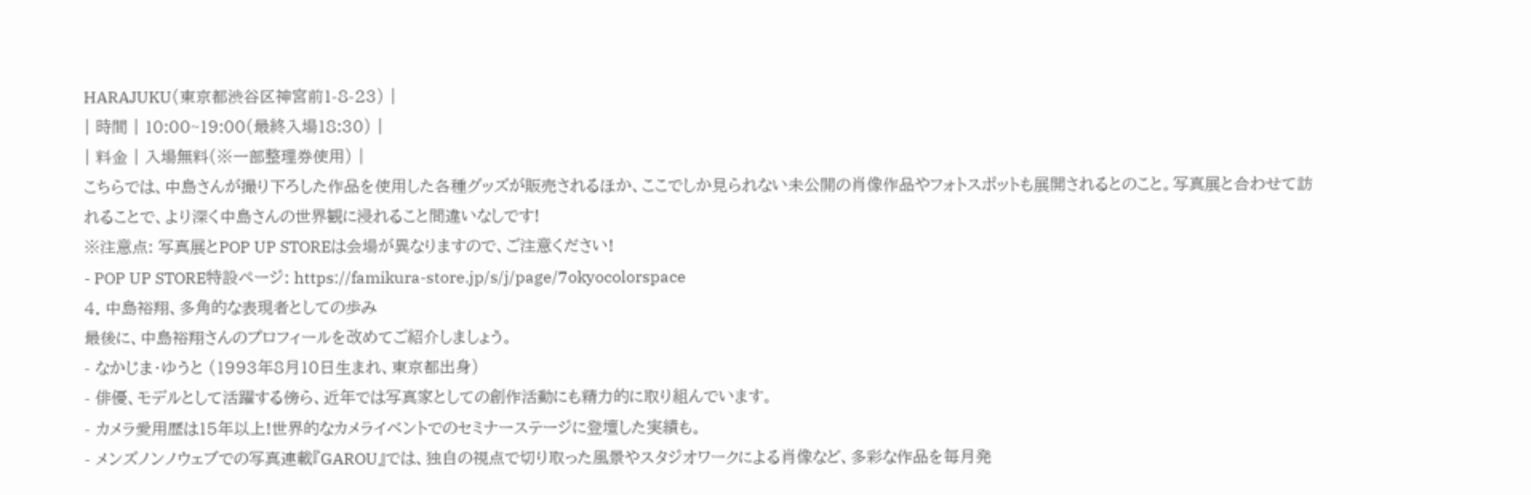HARAJUKU(東京都渋谷区神宮前1-8-23) |
| 時間 | 10:00~19:00(最終入場18:30) |
| 料金 | 入場無料(※一部整理券使用) |
こちらでは、中島さんが撮り下ろした作品を使用した各種グッズが販売されるほか、ここでしか見られない未公開の肖像作品やフォトスポットも展開されるとのこと。写真展と合わせて訪れることで、より深く中島さんの世界観に浸れること間違いなしです!
※注意点: 写真展とPOP UP STOREは会場が異なりますので、ご注意ください!
- POP UP STORE特設ページ: https://famikura-store.jp/s/j/page/7okyocolorspace
4. 中島裕翔、多角的な表現者としての歩み
最後に、中島裕翔さんのプロフィールを改めてご紹介しましょう。
- なかじま・ゆうと (1993年8月10日生まれ、東京都出身)
- 俳優、モデルとして活躍する傍ら、近年では写真家としての創作活動にも精力的に取り組んでいます。
- カメラ愛用歴は15年以上!世界的なカメライベントでのセミナーステージに登壇した実績も。
- メンズノンノウェブでの写真連載『GAROU』では、独自の視点で切り取った風景やスタジオワークによる肖像など、多彩な作品を毎月発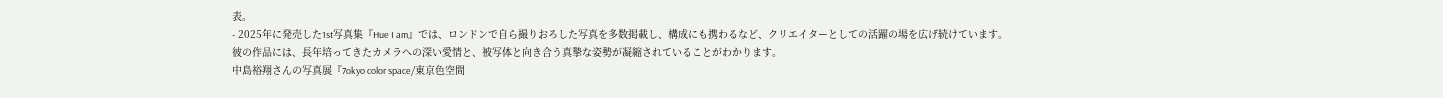表。
- 2025年に発売した1st写真集『Hue I am』では、ロンドンで自ら撮りおろした写真を多数掲載し、構成にも携わるなど、クリエイターとしての活躍の場を広げ続けています。
彼の作品には、長年培ってきたカメラへの深い愛情と、被写体と向き合う真摯な姿勢が凝縮されていることがわかります。
中島裕翔さんの写真展『7okyo color space/東京色空間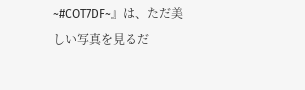~#COT7DF~』は、ただ美しい写真を見るだ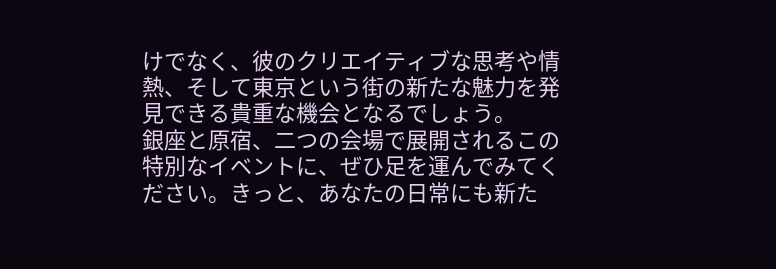けでなく、彼のクリエイティブな思考や情熱、そして東京という街の新たな魅力を発見できる貴重な機会となるでしょう。
銀座と原宿、二つの会場で展開されるこの特別なイベントに、ぜひ足を運んでみてください。きっと、あなたの日常にも新た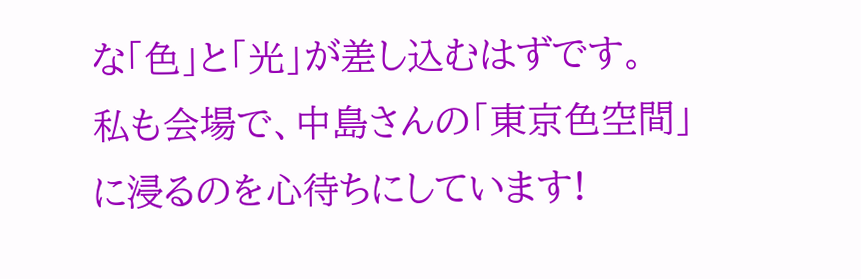な「色」と「光」が差し込むはずです。
私も会場で、中島さんの「東京色空間」に浸るのを心待ちにしています!